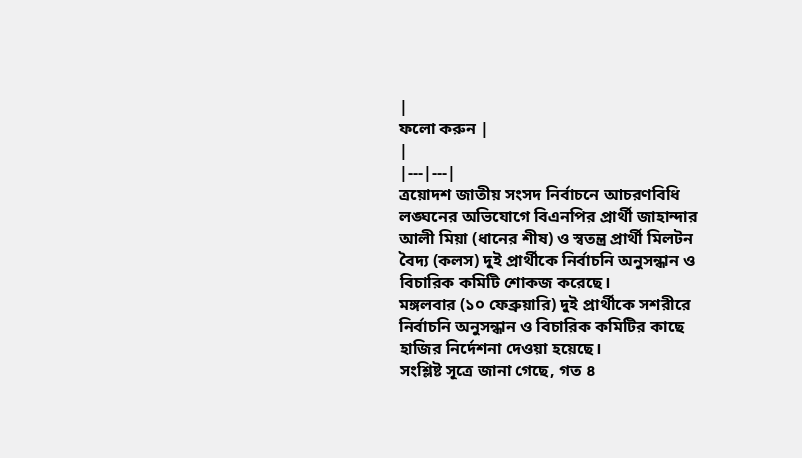|
ফলো করুন |
|
|---|---|
ত্রয়োদশ জাতীয় সংসদ নির্বাচনে আচরণবিধি লঙ্ঘনের অভিযোগে বিএনপির প্রার্থী জাহান্দার আলী মিয়া (ধানের শীষ) ও স্বতন্ত্র প্রার্থী মিলটন বৈদ্য (কলস) দুই প্রার্থীকে নির্বাচনি অনুসন্ধান ও বিচারিক কমিটি শোকজ করেছে।
মঙ্গলবার (১০ ফেব্রুয়ারি) দুই প্রার্থীকে সশরীরে নির্বাচনি অনুসন্ধান ও বিচারিক কমিটির কাছে হাজির নির্দেশনা দেওয়া হয়েছে।
সংশ্লিষ্ট সূত্রে জানা গেছে, গত ৪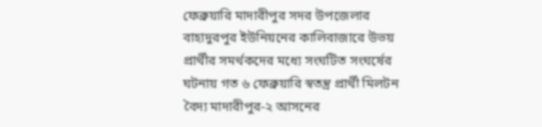ফেব্রুয়ারি মাদারীপুর সদর উপজেলার বাহাদুরপুর ইউনিয়নের কালিবাজারে উভয় প্রার্থীর সমর্থকদের মধ্যে সংঘটিত সংঘর্ষের ঘটনায় গত ৬ ফেব্রুয়ারি স্বতন্ত্র প্রার্থী মিলটন বৈদ্য মাদারীপুর-২ আসনের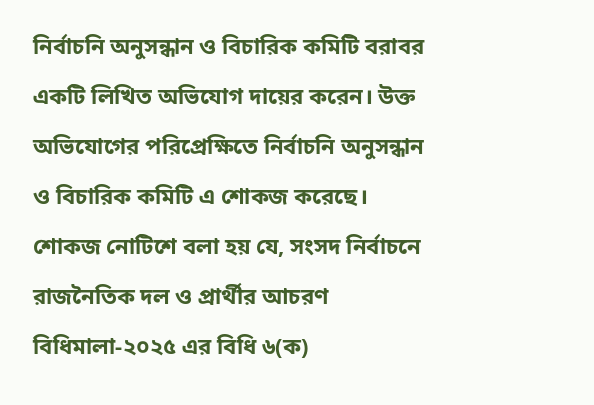নির্বাচনি অনুসন্ধান ও বিচারিক কমিটি বরাবর একটি লিখিত অভিযোগ দায়ের করেন। উক্ত অভিযোগের পরিপ্রেক্ষিতে নির্বাচনি অনুসন্ধান ও বিচারিক কমিটি এ শোকজ করেছে।
শোকজ নোটিশে বলা হয় যে, সংসদ নির্বাচনে রাজনৈতিক দল ও প্রার্থীর আচরণ বিধিমালা-২০২৫ এর বিধি ৬(ক)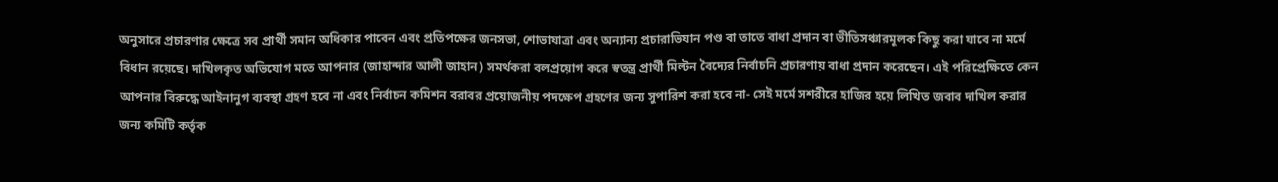অনুসারে প্রচারণার ক্ষেত্রে সব প্রার্থী সমান অধিকার পাবেন এবং প্রতিপক্ষের জনসভা, শোভাযাত্রা এবং অন্যান্য প্রচারাভিযান পণ্ড বা তাতে বাধা প্রদান বা ভীতিসঞ্চারমূলক কিছু করা যাবে না মর্মে বিধান রয়েছে। দাখিলকৃত অভিযোগ মতে আপনার (জাহান্দার আলী জাহান) সমর্থকরা বলপ্রয়োগ করে স্বতন্ত্র প্রার্থী মিল্টন বৈদ্যের নির্বাচনি প্রচারণায় বাধা প্রদান করেছেন। এই পরিপ্রেক্ষিতে কেন আপনার বিরুদ্ধে আইনানুগ ব্যবস্থা গ্রহণ হবে না এবং নির্বাচন কমিশন বরাবর প্রয়োজনীয় পদক্ষেপ গ্রহণের জন্য সুপারিশ করা হবে না- সেই মর্মে সশরীরে হাজির হয়ে লিখিত জবাব দাখিল করার জন্য কমিটি কর্তৃক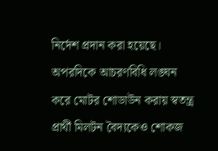নির্দেশ প্রদান করা হয়েছে।
অপরদিকে আচরণবিধি লঙ্ঘন করে মোটর শোডাউন করায় স্বতন্ত্র প্রার্থী মিলটন বৈদ্যকেও শোকজ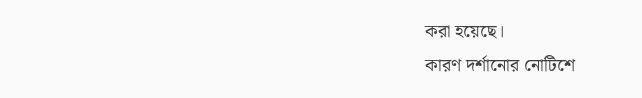করা হয়েছে।
কারণ দর্শানোর নোটিশে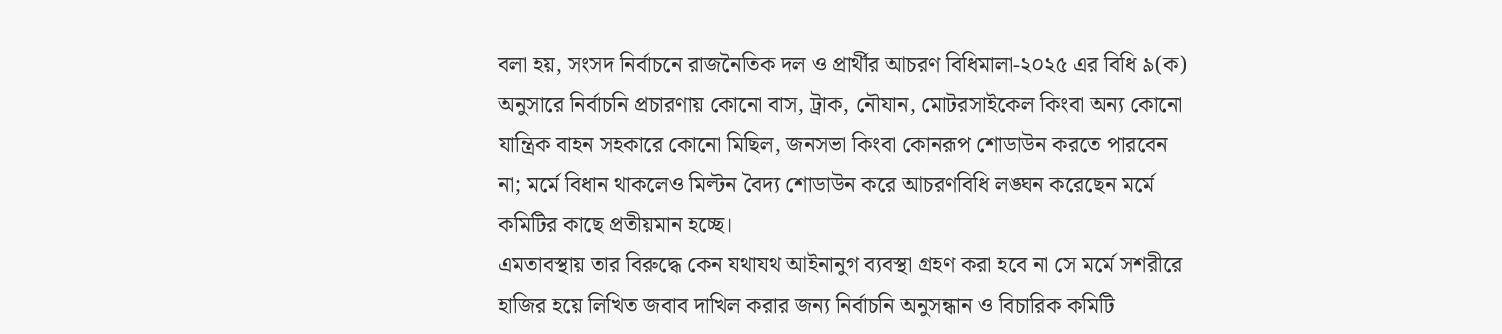বলা হয়, সংসদ নির্বাচনে রাজনৈতিক দল ও প্রার্থীর আচরণ বিধিমালা-২০২৫ এর বিধি ৯(ক) অনুসারে নির্বাচনি প্রচারণায় কোনো বাস, ট্রাক, নৌযান, মোটরসাইকেল কিংবা অন্য কোনো যান্ত্রিক বাহন সহকারে কোনো মিছিল, জনসভা কিংবা কোনরূপ শোডাউন করতে পারবেন না; মর্মে বিধান থাকলেও মিল্টন বৈদ্য শোডাউন করে আচরণবিধি লঙ্ঘন করেছেন মর্মে কমিটির কাছে প্রতীয়মান হচ্ছে।
এমতাবস্থায় তার বিরুদ্ধে কেন যথাযথ আইনানুগ ব্যবস্থা গ্রহণ করা হবে না সে মর্মে সশরীরে হাজির হয়ে লিখিত জবাব দাখিল করার জন্য নির্বাচনি অনুসন্ধান ও বিচারিক কমিটি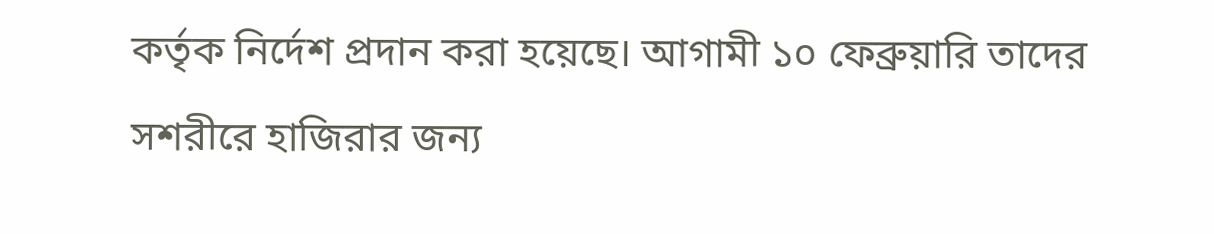কর্তৃক নির্দেশ প্রদান করা হয়েছে। আগামী ১০ ফেব্রুয়ারি তাদের সশরীরে হাজিরার জন্য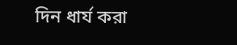দিন ধার্য করা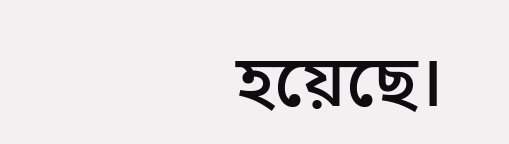হয়েছে।